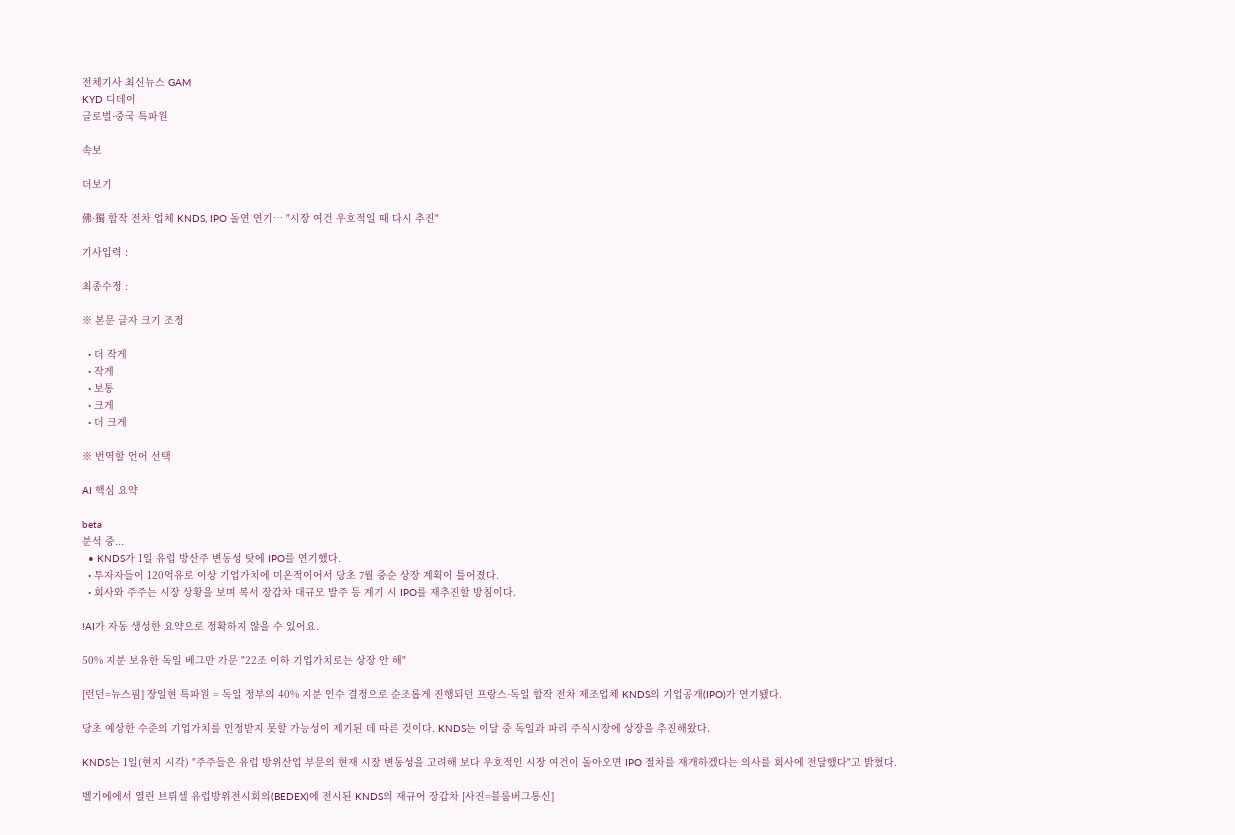전체기사 최신뉴스 GAM
KYD 디데이
글로벌·중국 특파원

속보

더보기

佛·獨 합작 전차 업체 KNDS, IPO 돌연 연기… "시장 여건 우호적일 때 다시 추진"

기사입력 :

최종수정 :

※ 본문 글자 크기 조정

  • 더 작게
  • 작게
  • 보통
  • 크게
  • 더 크게

※ 번역할 언어 선택

AI 핵심 요약

beta
분석 중...
  • KNDS가 1일 유럽 방산주 변동성 탓에 IPO를 연기했다.
  • 투자자들이 120억유로 이상 기업가치에 미온적이어서 당초 7월 중순 상장 계획이 틀어졌다.
  • 회사와 주주는 시장 상황을 보며 복서 장갑차 대규모 발주 등 계기 시 IPO를 재추진할 방침이다.

!AI가 자동 생성한 요약으로 정확하지 않을 수 있어요.

50% 지분 보유한 독일 베그만 가문 "22조 이하 기업가치로는 상장 안 해"

[런던=뉴스핌] 장일현 특파원 = 독일 정부의 40% 지분 인수 결정으로 순조롭게 진행되던 프랑스·독일 합작 전차 제조업체 KNDS의 기업공개(IPO)가 연기됐다.

당초 예상한 수준의 기업가치를 인정받지 못할 가능성이 제기된 데 따른 것이다. KNDS는 이달 중 독일과 파리 주식시장에 상장을 추진해왔다.

KNDS는 1일(현지 시각) "주주들은 유럽 방위산업 부문의 현재 시장 변동성을 고려해 보다 우호적인 시장 여건이 돌아오면 IPO 절차를 재개하겠다는 의사를 회사에 전달했다"고 밝혔다.

벨기에에서 열린 브뤼셀 유럽방위전시회의(BEDEX)에 전시된 KNDS의 재규어 장갑차 [사진=블룸버그통신]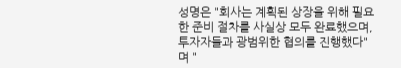성명은 "회사는 계획된 상장을 위해 필요한 준비 절차를 사실상 모두 완료했으며, 투자자들과 광범위한 협의를 진행했다"며 "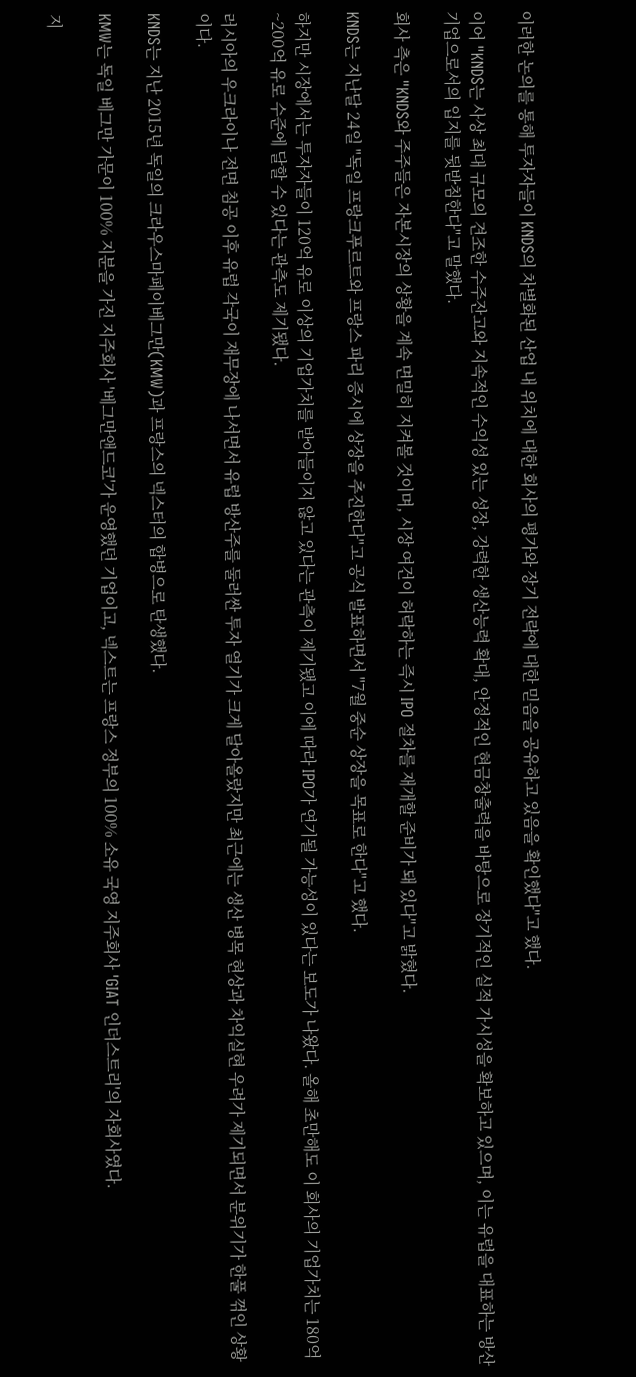이러한 논의를 통해 투자자들이 KNDS의 차별화된 산업 내 위치에 대한 회사의 평가와 장기 전략에 대한 믿음을 공유하고 있음을 확인했다"고 했다.

이어 "KNDS는 사상 최대 규모의 견조한 수주잔고와 지속적인 수익성 있는 성장, 강력한 생산능력 확대, 안정적인 현금창출력을 바탕으로 장기적인 실적 가시성을 확보하고 있으며, 이는 유럽을 대표하는 방산기업으로서의 입지를 뒷받침한다"고 말했다.

회사 측은 "KNDS와 주주들은 자본시장의 상황을 계속 면밀히 지켜볼 것이며, 시장 여건이 허락하는 즉시 IPO 절차를 재개할 준비가 돼 있다"고 밝혔다.

KNDS는 지난달 24일 "독일 프랑크푸르트와 프랑스 파리 증시에 상장을 추진한다"고 공식 발표하면서 "7월 중순 상장을 목표로 한다"고 했다.

하지만 시장에서는 투자자들이 120억 유로 이상의 기업가치를 받아들이지 않고 있다는 관측이 제기됐고 이에 따라 IPO가 연기될 가능성이 있다는 보도가 나왔다. 올해 초만해도 이 회사의 기업가치는 180억~200억 유로 수준에 달할 수 있다는 관측도 제기됐다.

러시아의 우크라이나 전면 침공 이후 유럽 각국이 재무장에 나서면서 유럽 방산주를 둘러싼 투자 열기가 크게 달아올랐지만 최근에는 생산 병목 현상과 차익실현 우려가 제기되면서 분위기가 한풀 꺾인 상황이다.

KNDS는 지난 2015년 독일의 크라우스마페이베그만(KMW)과 프랑스의 넥스터의 합병으로 탄생했다.

KMW는 독일 베그만 가문이 100% 지분을 가진 지주회사 '베그만앤드코'가 운영했던 기업이고, 넥스트는 프랑스 정부의 100% 소유 국영 지주회사 'GIAT 인더스트리'의 자회사였다.

지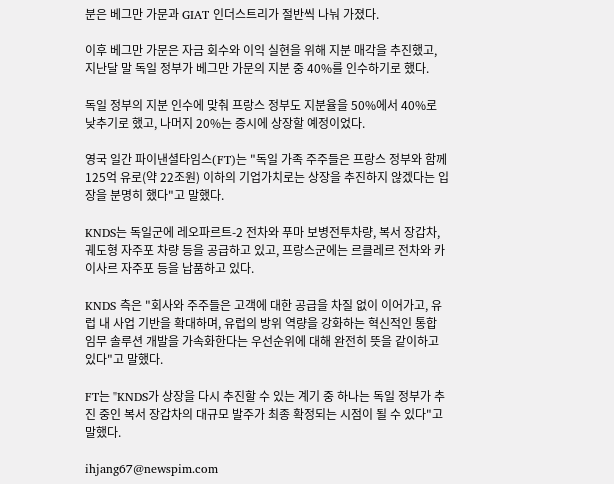분은 베그만 가문과 GIAT 인더스트리가 절반씩 나눠 가졌다.

이후 베그만 가문은 자금 회수와 이익 실현을 위해 지분 매각을 추진했고, 지난달 말 독일 정부가 베그만 가문의 지분 중 40%를 인수하기로 했다.

독일 정부의 지분 인수에 맞춰 프랑스 정부도 지분율을 50%에서 40%로 낮추기로 했고, 나머지 20%는 증시에 상장할 예정이었다.

영국 일간 파이낸셜타임스(FT)는 "독일 가족 주주들은 프랑스 정부와 함께 125억 유로(약 22조원) 이하의 기업가치로는 상장을 추진하지 않겠다는 입장을 분명히 했다"고 말했다.

KNDS는 독일군에 레오파르트-2 전차와 푸마 보병전투차량, 복서 장갑차, 궤도형 자주포 차량 등을 공급하고 있고, 프랑스군에는 르클레르 전차와 카이사르 자주포 등을 납품하고 있다.

KNDS 측은 "회사와 주주들은 고객에 대한 공급을 차질 없이 이어가고, 유럽 내 사업 기반을 확대하며, 유럽의 방위 역량을 강화하는 혁신적인 통합 임무 솔루션 개발을 가속화한다는 우선순위에 대해 완전히 뜻을 같이하고 있다"고 말했다.

FT는 "KNDS가 상장을 다시 추진할 수 있는 계기 중 하나는 독일 정부가 추진 중인 복서 장갑차의 대규모 발주가 최종 확정되는 시점이 될 수 있다"고 말했다.

ihjang67@newspim.com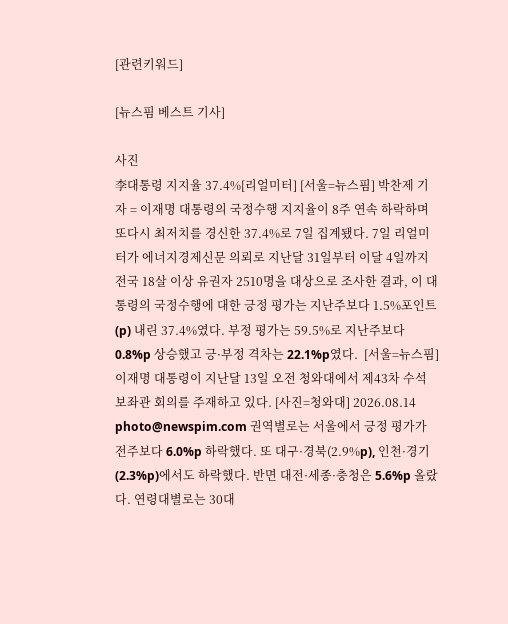[관련키워드]

[뉴스핌 베스트 기사]

사진
李대통령 지지율 37.4%[리얼미터] [서울=뉴스핌] 박찬제 기자 = 이재명 대통령의 국정수행 지지율이 8주 연속 하락하며 또다시 최저치를 경신한 37.4%로 7일 집계됐다. 7일 리얼미터가 에너지경제신문 의뢰로 지난달 31일부터 이달 4일까지 전국 18살 이상 유권자 2510명을 대상으로 조사한 결과, 이 대통령의 국정수행에 대한 긍정 평가는 지난주보다 1.5%포인트(p) 내린 37.4%였다. 부정 평가는 59.5%로 지난주보다 0.8%p 상승했고 긍·부정 격차는 22.1%p였다.  [서울=뉴스핌] 이재명 대통령이 지난달 13일 오전 청와대에서 제43차 수석 보좌관 회의를 주재하고 있다. [사진=청와대] 2026.08.14 photo@newspim.com 권역별로는 서울에서 긍정 평가가 전주보다 6.0%p 하락했다. 또 대구·경북(2.9%p), 인천·경기(2.3%p)에서도 하락했다. 반면 대전·세종·충청은 5.6%p 올랐다. 연령대별로는 30대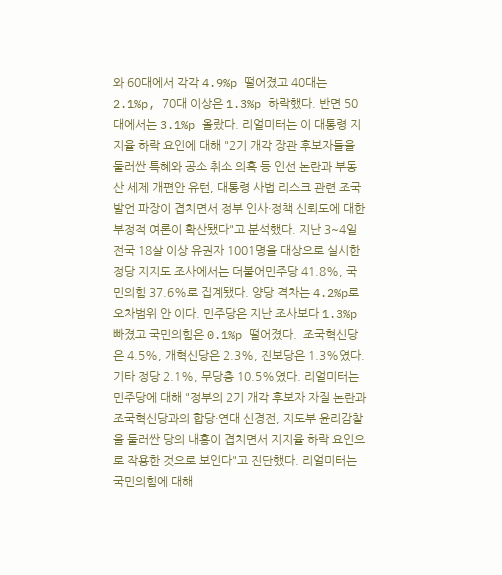와 60대에서 각각 4.9%p 떨어졌고 40대는 2.1%p, 70대 이상은 1.3%p 하락했다. 반면 50대에서는 3.1%p 올랐다. 리얼미터는 이 대통령 지지율 하락 요인에 대해 "2기 개각 장관 후보자들을 둘러싼 특혜와 공소 취소 의혹 등 인선 논란과 부동산 세제 개편안 유턴, 대통령 사법 리스크 관련 조국 발언 파장이 겹치면서 정부 인사·정책 신뢰도에 대한 부정적 여론이 확산됐다"고 분석했다. 지난 3~4일 전국 18살 이상 유권자 1001명을 대상으로 실시한 정당 지지도 조사에서는 더불어민주당 41.8%, 국민의힘 37.6%로 집계됐다. 양당 격차는 4.2%p로 오차범위 안 이다. 민주당은 지난 조사보다 1.3%p 빠졌고 국민의힘은 0.1%p 떨어졌다.  조국혁신당은 4.5%, 개혁신당은 2.3%, 진보당은 1.3%였다. 기타 정당 2.1%, 무당층 10.5%였다. 리얼미터는 민주당에 대해 "정부의 2기 개각 후보자 자질 논란과 조국혁신당과의 합당·연대 신경전, 지도부 윤리감찰을 둘러싼 당의 내홍이 겹치면서 지지율 하락 요인으로 작용한 것으로 보인다"고 진단했다. 리얼미터는 국민의힘에 대해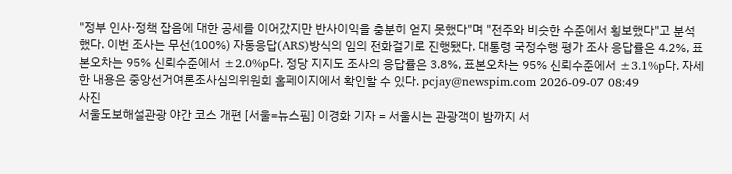"정부 인사·정책 잡음에 대한 공세를 이어갔지만 반사이익을 충분히 얻지 못했다"며 "전주와 비슷한 수준에서 횡보했다"고 분석했다. 이번 조사는 무선(100%) 자동응답(ARS)방식의 임의 전화걸기로 진행됐다. 대통령 국정수행 평가 조사 응답률은 4.2%, 표본오차는 95% 신뢰수준에서 ±2.0%p다. 정당 지지도 조사의 응답률은 3.8%, 표본오차는 95% 신뢰수준에서 ±3.1%p다. 자세한 내용은 중앙선거여론조사심의위원회 홈페이지에서 확인할 수 있다. pcjay@newspim.com 2026-09-07 08:49
사진
서울도보해설관광 야간 코스 개편 [서울=뉴스핌] 이경화 기자 = 서울시는 관광객이 밤까지 서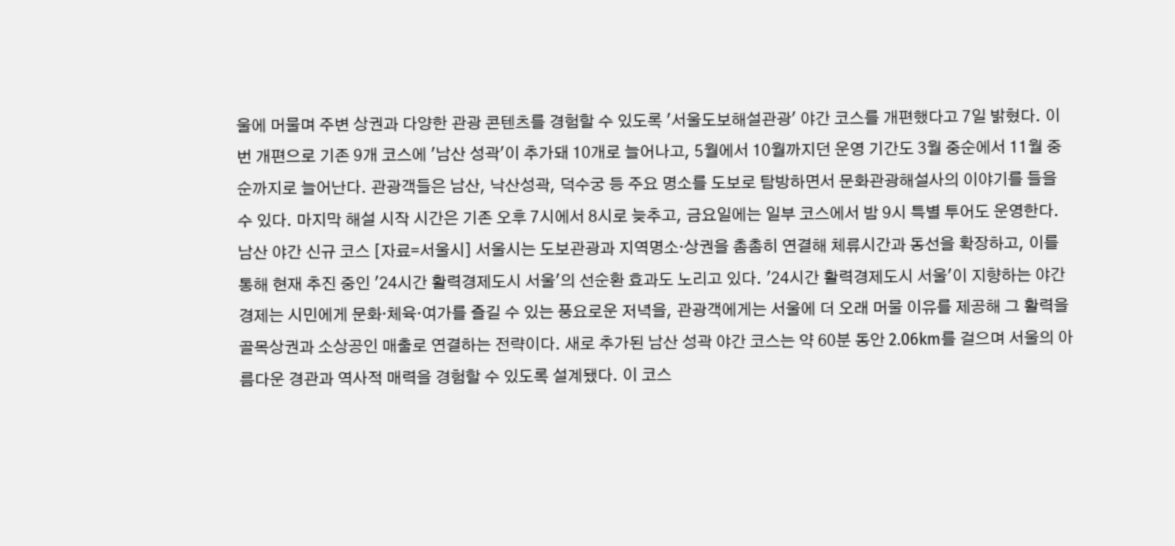울에 머물며 주변 상권과 다양한 관광 콘텐츠를 경험할 수 있도록 '서울도보해설관광' 야간 코스를 개편했다고 7일 밝혔다. 이번 개편으로 기존 9개 코스에 '남산 성곽'이 추가돼 10개로 늘어나고, 5월에서 10월까지던 운영 기간도 3월 중순에서 11월 중순까지로 늘어난다. 관광객들은 남산, 낙산성곽, 덕수궁 등 주요 명소를 도보로 탐방하면서 문화관광해설사의 이야기를 들을 수 있다. 마지막 해설 시작 시간은 기존 오후 7시에서 8시로 늦추고, 금요일에는 일부 코스에서 밤 9시 특별 투어도 운영한다. 남산 야간 신규 코스 [자료=서울시] 서울시는 도보관광과 지역명소·상권을 촘촘히 연결해 체류시간과 동선을 확장하고, 이를 통해 현재 추진 중인 '24시간 활력경제도시 서울'의 선순환 효과도 노리고 있다. '24시간 활력경제도시 서울'이 지향하는 야간경제는 시민에게 문화·체육·여가를 즐길 수 있는 풍요로운 저녁을, 관광객에게는 서울에 더 오래 머물 이유를 제공해 그 활력을 골목상권과 소상공인 매출로 연결하는 전략이다. 새로 추가된 남산 성곽 야간 코스는 약 60분 동안 2.06km를 걸으며 서울의 아름다운 경관과 역사적 매력을 경험할 수 있도록 설계됐다. 이 코스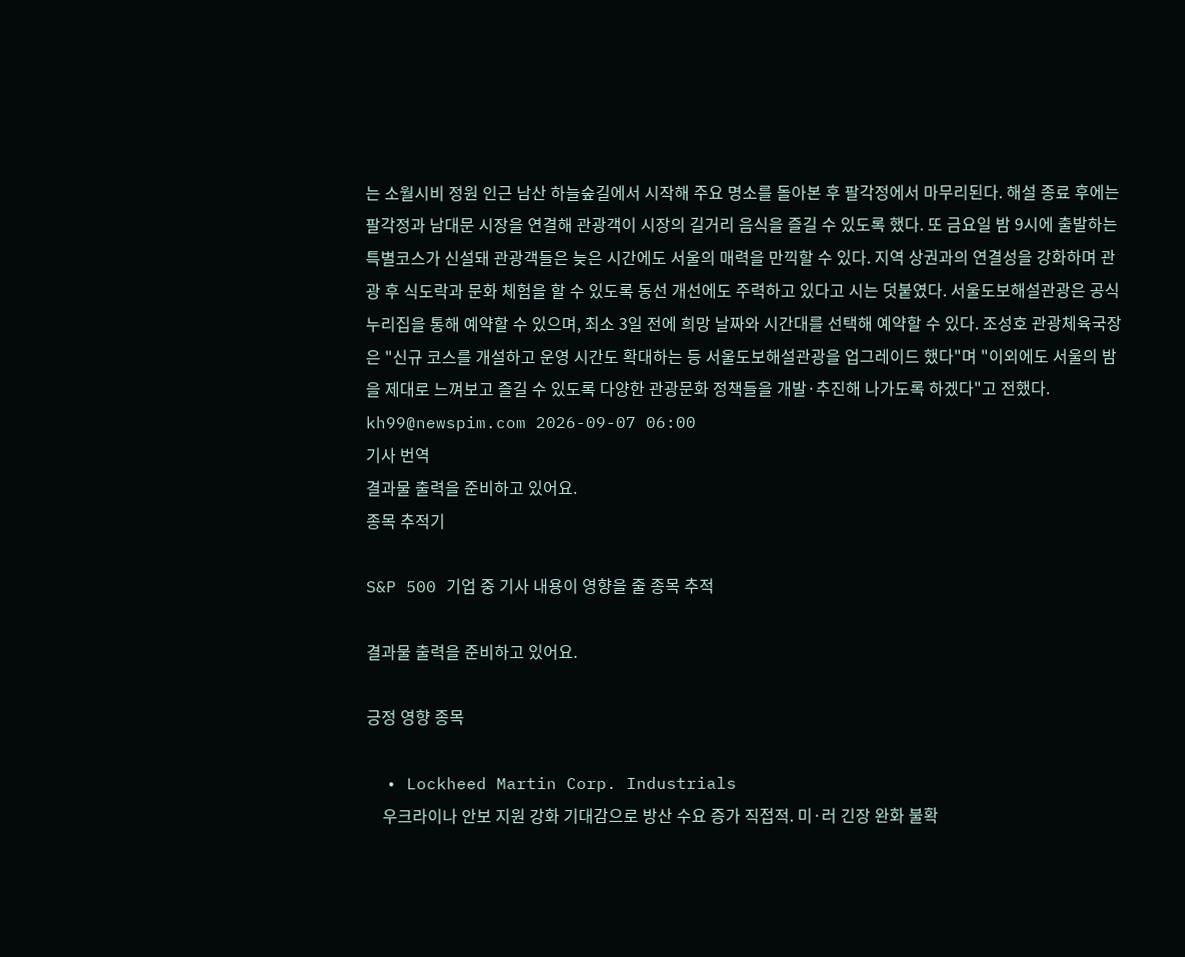는 소월시비 정원 인근 남산 하늘숲길에서 시작해 주요 명소를 돌아본 후 팔각정에서 마무리된다. 해설 종료 후에는 팔각정과 남대문 시장을 연결해 관광객이 시장의 길거리 음식을 즐길 수 있도록 했다. 또 금요일 밤 9시에 출발하는 특별코스가 신설돼 관광객들은 늦은 시간에도 서울의 매력을 만끽할 수 있다. 지역 상권과의 연결성을 강화하며 관광 후 식도락과 문화 체험을 할 수 있도록 동선 개선에도 주력하고 있다고 시는 덧붙였다. 서울도보해설관광은 공식 누리집을 통해 예약할 수 있으며, 최소 3일 전에 희망 날짜와 시간대를 선택해 예약할 수 있다. 조성호 관광체육국장은 "신규 코스를 개설하고 운영 시간도 확대하는 등 서울도보해설관광을 업그레이드 했다"며 "이외에도 서울의 밤을 제대로 느껴보고 즐길 수 있도록 다양한 관광문화 정책들을 개발·추진해 나가도록 하겠다"고 전했다. kh99@newspim.com 2026-09-07 06:00
기사 번역
결과물 출력을 준비하고 있어요.
종목 추적기

S&P 500 기업 중 기사 내용이 영향을 줄 종목 추적

결과물 출력을 준비하고 있어요.

긍정 영향 종목

  • Lockheed Martin Corp. Industrials
    우크라이나 안보 지원 강화 기대감으로 방산 수요 증가 직접적. 미·러 긴장 완화 불확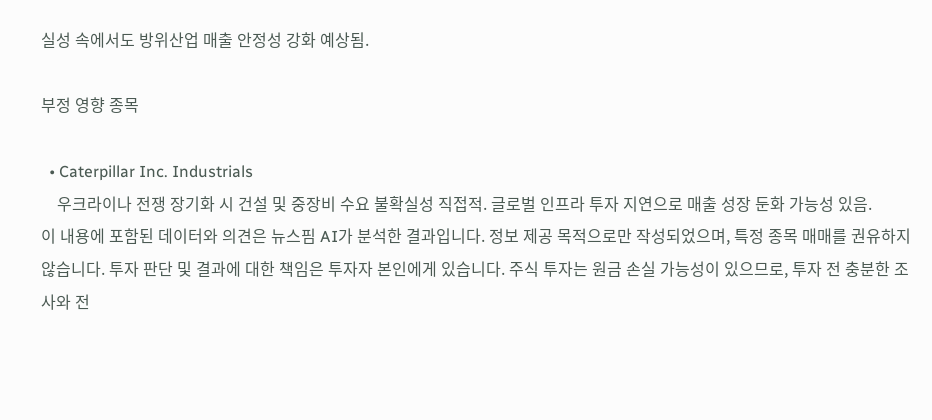실성 속에서도 방위산업 매출 안정성 강화 예상됨.

부정 영향 종목

  • Caterpillar Inc. Industrials
    우크라이나 전쟁 장기화 시 건설 및 중장비 수요 불확실성 직접적. 글로벌 인프라 투자 지연으로 매출 성장 둔화 가능성 있음.
이 내용에 포함된 데이터와 의견은 뉴스핌 AI가 분석한 결과입니다. 정보 제공 목적으로만 작성되었으며, 특정 종목 매매를 권유하지 않습니다. 투자 판단 및 결과에 대한 책임은 투자자 본인에게 있습니다. 주식 투자는 원금 손실 가능성이 있으므로, 투자 전 충분한 조사와 전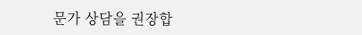문가 상담을 권장합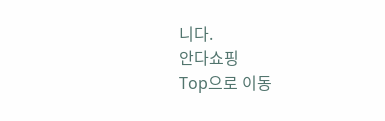니다.
안다쇼핑
Top으로 이동